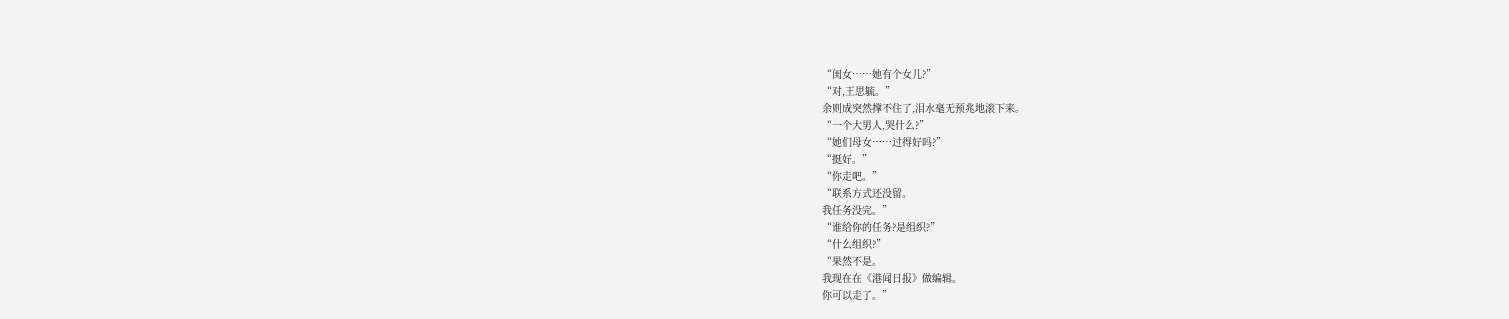“闺女……她有个女儿?”
“对,王思毓。”
余则成突然撑不住了,泪水毫无预兆地滚下来。
“一个大男人,哭什么?”
“她们母女……过得好吗?”
“挺好。”
“你走吧。”
“联系方式还没留。
我任务没完。”
“谁给你的任务?是组织?”
“什么组织?”
“果然不是。
我现在在《港闻日报》做编辑。
你可以走了。”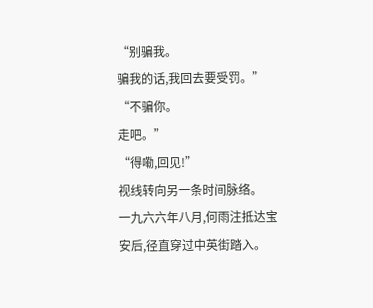“别骗我。
骗我的话,我回去要受罚。”
“不骗你。
走吧。”
“得嘞,回见!”
视线转向另一条时间脉络。
一九六六年八月,何雨注抵达宝安后,径直穿过中英街踏入。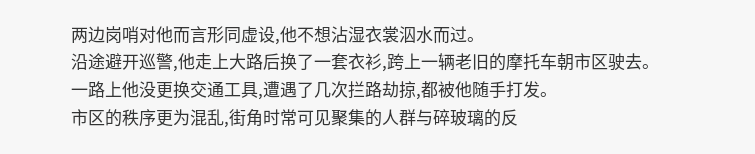两边岗哨对他而言形同虚设,他不想沾湿衣裳泅水而过。
沿途避开巡警,他走上大路后换了一套衣衫,跨上一辆老旧的摩托车朝市区驶去。
一路上他没更换交通工具,遭遇了几次拦路劫掠,都被他随手打发。
市区的秩序更为混乱,街角时常可见聚集的人群与碎玻璃的反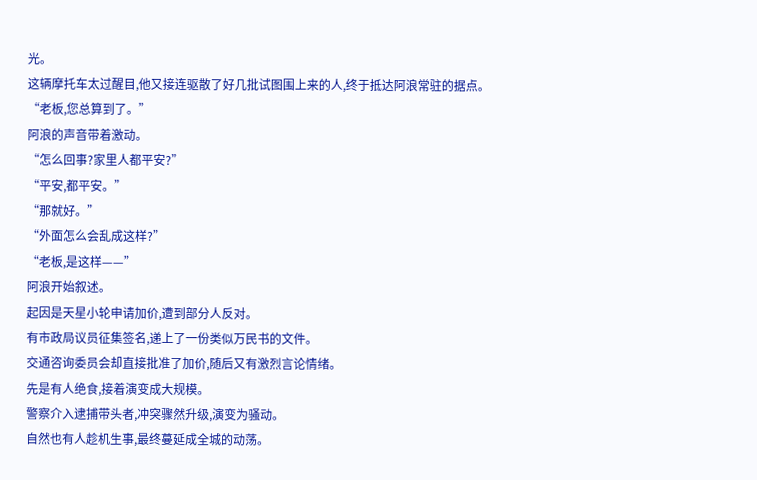光。
这辆摩托车太过醒目,他又接连驱散了好几批试图围上来的人,终于抵达阿浪常驻的据点。
“老板,您总算到了。”
阿浪的声音带着激动。
“怎么回事?家里人都平安?”
“平安,都平安。”
“那就好。”
“外面怎么会乱成这样?”
“老板,是这样——”
阿浪开始叙述。
起因是天星小轮申请加价,遭到部分人反对。
有市政局议员征集签名,递上了一份类似万民书的文件。
交通咨询委员会却直接批准了加价,随后又有激烈言论情绪。
先是有人绝食,接着演变成大规模。
警察介入逮捕带头者,冲突骤然升级,演变为骚动。
自然也有人趁机生事,最终蔓延成全城的动荡。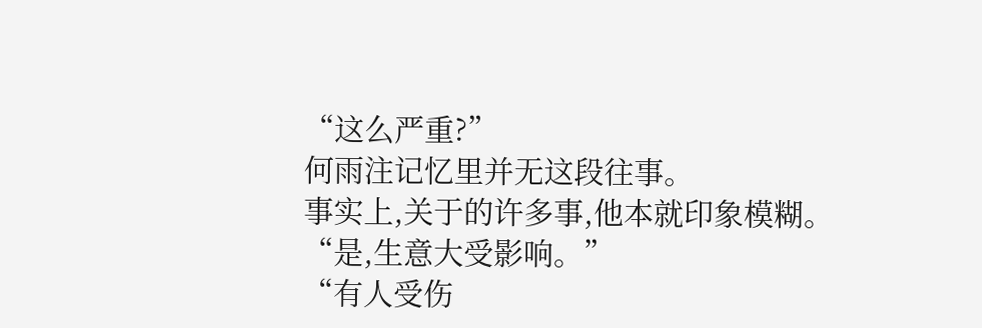“这么严重?”
何雨注记忆里并无这段往事。
事实上,关于的许多事,他本就印象模糊。
“是,生意大受影响。”
“有人受伤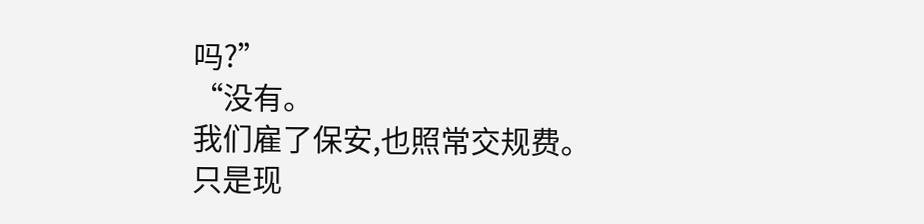吗?”
“没有。
我们雇了保安,也照常交规费。
只是现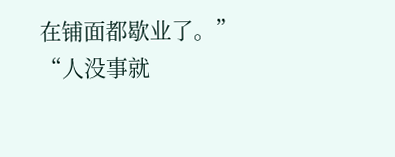在铺面都歇业了。”
“人没事就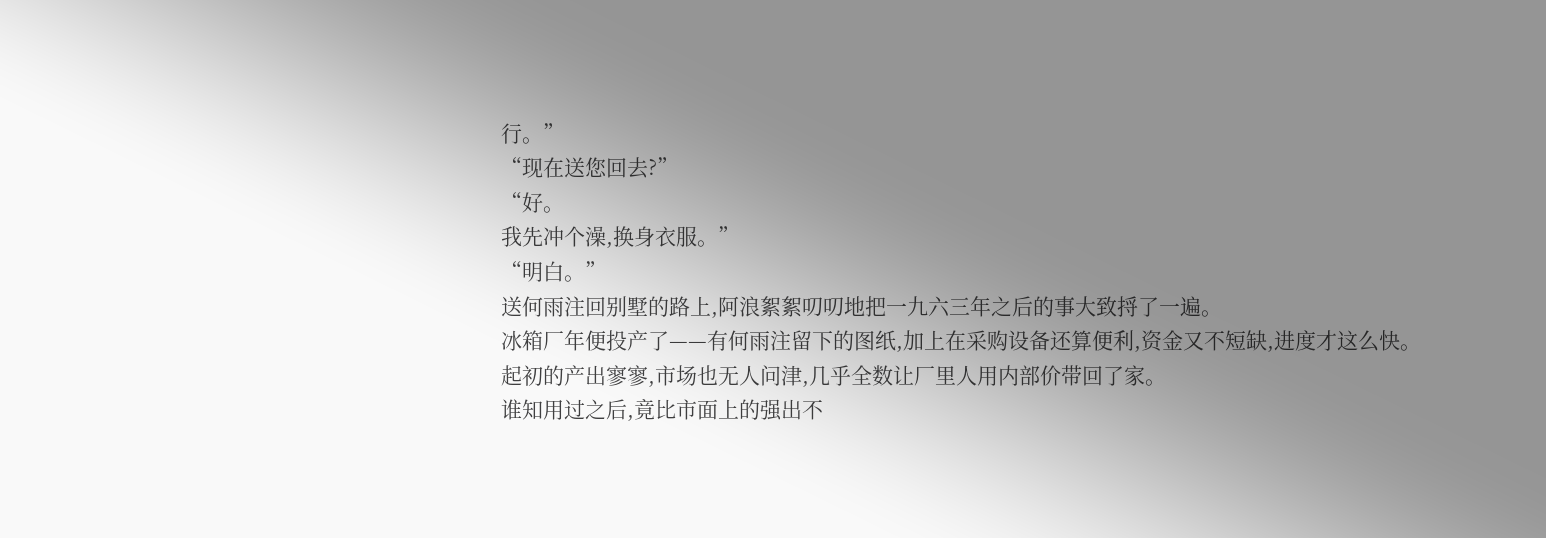行。”
“现在送您回去?”
“好。
我先冲个澡,换身衣服。”
“明白。”
送何雨注回别墅的路上,阿浪絮絮叨叨地把一九六三年之后的事大致捋了一遍。
冰箱厂年便投产了——有何雨注留下的图纸,加上在采购设备还算便利,资金又不短缺,进度才这么快。
起初的产出寥寥,市场也无人问津,几乎全数让厂里人用内部价带回了家。
谁知用过之后,竟比市面上的强出不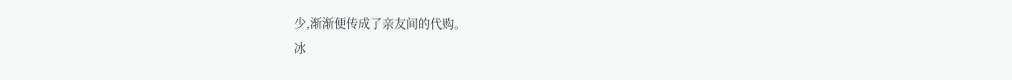少,渐渐便传成了亲友间的代购。
冰